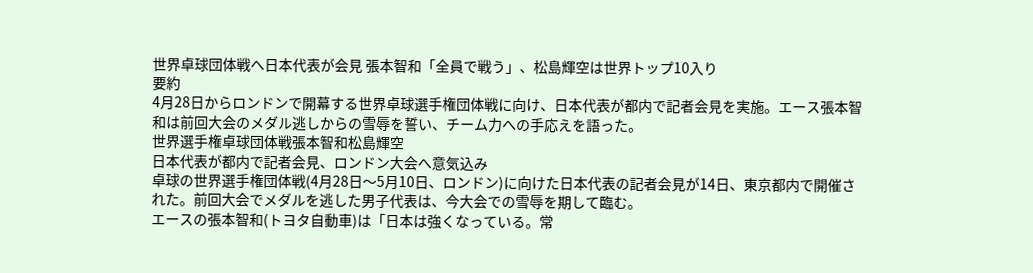世界卓球団体戦へ日本代表が会見 張本智和「全員で戦う」、松島輝空は世界トップ10入り
要約
4月28日からロンドンで開幕する世界卓球選手権団体戦に向け、日本代表が都内で記者会見を実施。エース張本智和は前回大会のメダル逃しからの雪辱を誓い、チーム力への手応えを語った。
世界選手権卓球団体戦張本智和松島輝空
日本代表が都内で記者会見、ロンドン大会へ意気込み
卓球の世界選手権団体戦(4月28日〜5月10日、ロンドン)に向けた日本代表の記者会見が14日、東京都内で開催された。前回大会でメダルを逃した男子代表は、今大会での雪辱を期して臨む。
エースの張本智和(トヨタ自動車)は「日本は強くなっている。常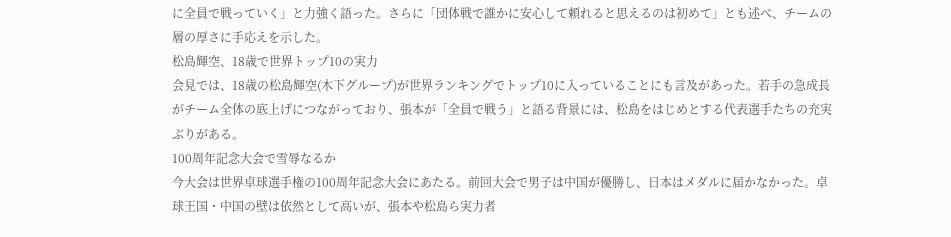に全員で戦っていく」と力強く語った。さらに「団体戦で誰かに安心して頼れると思えるのは初めて」とも述べ、チームの層の厚さに手応えを示した。
松島輝空、18歳で世界トップ10の実力
会見では、18歳の松島輝空(木下グループ)が世界ランキングでトップ10に入っていることにも言及があった。若手の急成長がチーム全体の底上げにつながっており、張本が「全員で戦う」と語る背景には、松島をはじめとする代表選手たちの充実ぶりがある。
100周年記念大会で雪辱なるか
今大会は世界卓球選手権の100周年記念大会にあたる。前回大会で男子は中国が優勝し、日本はメダルに届かなかった。卓球王国・中国の壁は依然として高いが、張本や松島ら実力者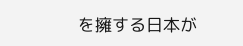を擁する日本が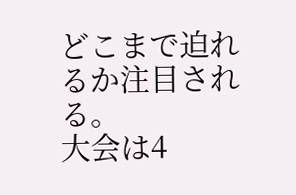どこまで迫れるか注目される。
大会は4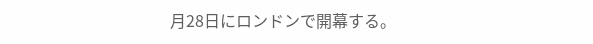月28日にロンドンで開幕する。